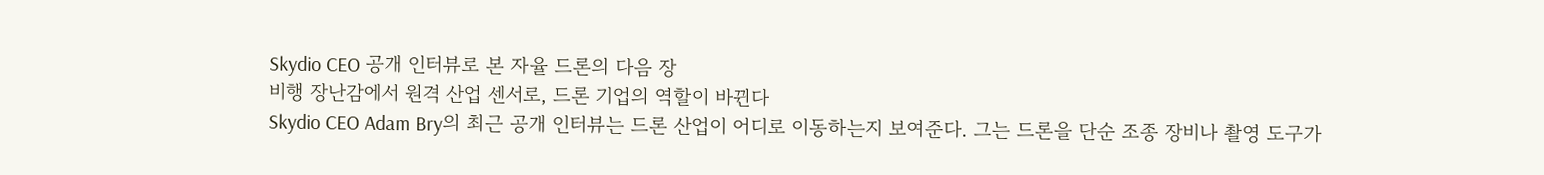Skydio CEO 공개 인터뷰로 본 자율 드론의 다음 장
비행 장난감에서 원격 산업 센서로, 드론 기업의 역할이 바뀐다
Skydio CEO Adam Bry의 최근 공개 인터뷰는 드론 산업이 어디로 이동하는지 보여준다. 그는 드론을 단순 조종 장비나 촬영 도구가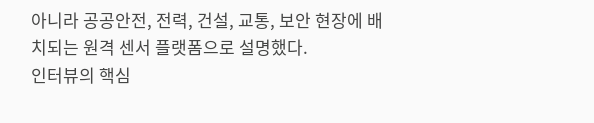아니라 공공안전, 전력, 건설, 교통, 보안 현장에 배치되는 원격 센서 플랫폼으로 설명했다.
인터뷰의 핵심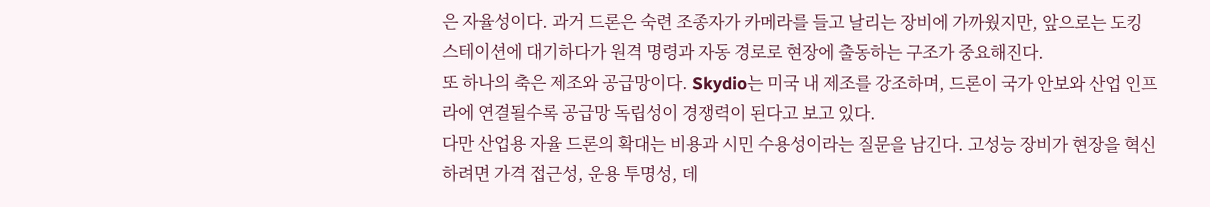은 자율성이다. 과거 드론은 숙련 조종자가 카메라를 들고 날리는 장비에 가까웠지만, 앞으로는 도킹 스테이션에 대기하다가 원격 명령과 자동 경로로 현장에 출동하는 구조가 중요해진다.
또 하나의 축은 제조와 공급망이다. Skydio는 미국 내 제조를 강조하며, 드론이 국가 안보와 산업 인프라에 연결될수록 공급망 독립성이 경쟁력이 된다고 보고 있다.
다만 산업용 자율 드론의 확대는 비용과 시민 수용성이라는 질문을 남긴다. 고성능 장비가 현장을 혁신하려면 가격 접근성, 운용 투명성, 데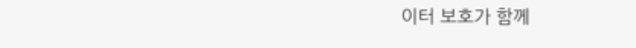이터 보호가 함께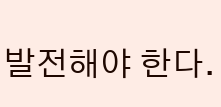발전해야 한다.